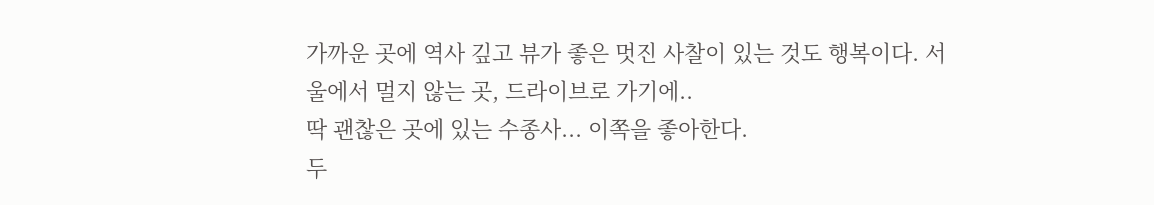가까운 곳에 역사 깊고 뷰가 좋은 멋진 사찰이 있는 것도 행복이다. 서울에서 멀지 않는 곳, 드라이브로 가기에..
딱 괜찮은 곳에 있는 수종사... 이쪽을 좋아한다.
두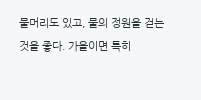물머리도 있고, 물의 정원을 걷는 것을 좋다. 가을이면 특히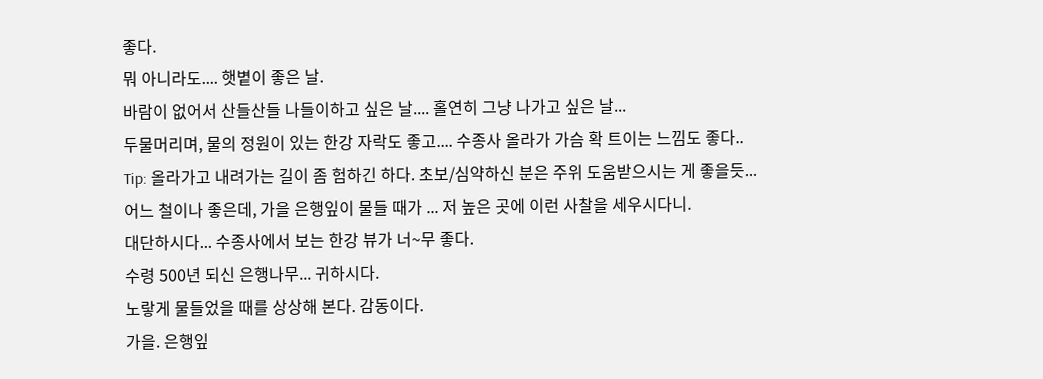좋다.
뭐 아니라도.... 햇볕이 좋은 날.
바람이 없어서 산들산들 나들이하고 싶은 날.... 홀연히 그냥 나가고 싶은 날...
두물머리며, 물의 정원이 있는 한강 자락도 좋고.... 수종사 올라가 가슴 확 트이는 느낌도 좋다..
Tip: 올라가고 내려가는 길이 좀 험하긴 하다. 초보/심약하신 분은 주위 도움받으시는 게 좋을듯...
어느 철이나 좋은데, 가을 은행잎이 물들 때가 ... 저 높은 곳에 이런 사찰을 세우시다니.
대단하시다... 수종사에서 보는 한강 뷰가 너~무 좋다.
수령 500년 되신 은행나무... 귀하시다.
노랗게 물들었을 때를 상상해 본다. 감동이다.
가을. 은행잎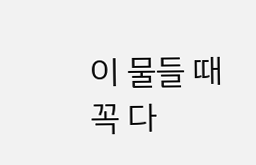이 물들 때 꼭 다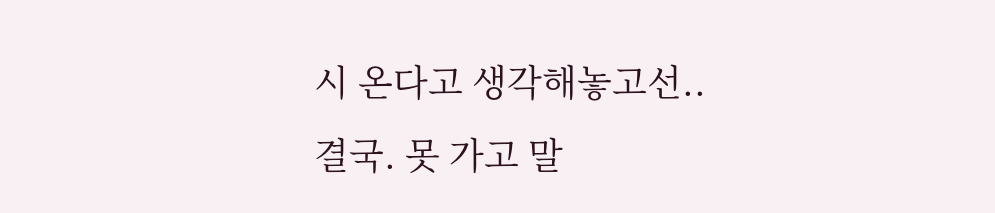시 온다고 생각해놓고선..
결국. 못 가고 말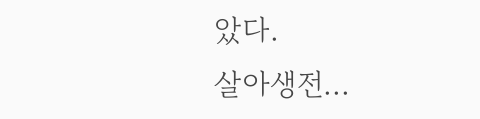았다.
살아생전...